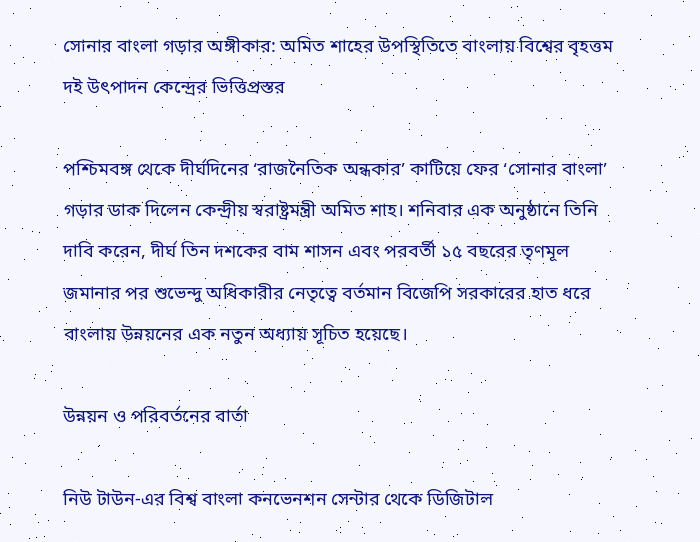সোনার বাংলা গড়ার অঙ্গীকার: অমিত শাহের উপস্থিতিতে বাংলায় বিশ্বের বৃহত্তম দই উৎপাদন কেন্দ্রের ভিত্তিপ্রস্তর

পশ্চিমবঙ্গ থেকে দীর্ঘদিনের ‘রাজনৈতিক অন্ধকার’ কাটিয়ে ফের ‘সোনার বাংলা’ গড়ার ডাক দিলেন কেন্দ্রীয় স্বরাষ্ট্রমন্ত্রী অমিত শাহ। শনিবার এক অনুষ্ঠানে তিনি দাবি করেন, দীর্ঘ তিন দশকের বাম শাসন এবং পরবর্তী ১৫ বছরের তৃণমূল জমানার পর শুভেন্দু অধিকারীর নেতৃত্বে বর্তমান বিজেপি সরকারের হাত ধরে বাংলায় উন্নয়নের এক নতুন অধ্যায় সূচিত হয়েছে।

উন্নয়ন ও পরিবর্তনের বার্তা

নিউ টাউন-এর বিশ্ব বাংলা কনভেনশন সেন্টার থেকে ডিজিটাল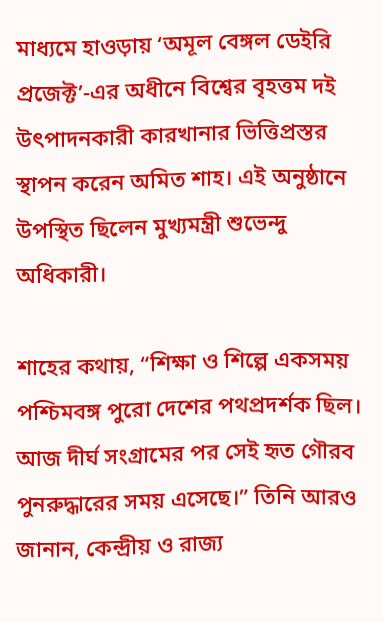মাধ্যমে হাওড়ায় ‘অমূল বেঙ্গল ডেইরি প্রজেক্ট’-এর অধীনে বিশ্বের বৃহত্তম দই উৎপাদনকারী কারখানার ভিত্তিপ্রস্তর স্থাপন করেন অমিত শাহ। এই অনুষ্ঠানে উপস্থিত ছিলেন মুখ্যমন্ত্রী শুভেন্দু অধিকারী।

শাহের কথায়, “শিক্ষা ও শিল্পে একসময় পশ্চিমবঙ্গ পুরো দেশের পথপ্রদর্শক ছিল। আজ দীর্ঘ সংগ্রামের পর সেই হৃত গৌরব পুনরুদ্ধারের সময় এসেছে।” তিনি আরও জানান, কেন্দ্রীয় ও রাজ্য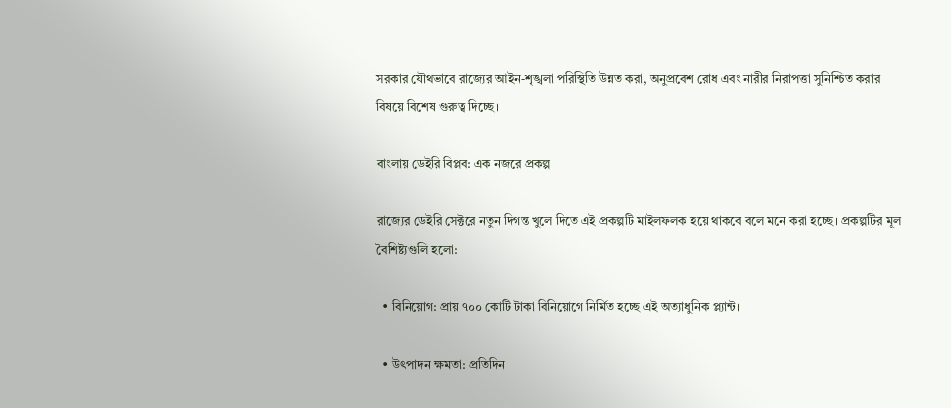সরকার যৌথভাবে রাজ্যের আইন-শৃঙ্খলা পরিস্থিতি উন্নত করা, অনুপ্রবেশ রোধ এবং নারীর নিরাপত্তা সুনিশ্চিত করার বিষয়ে বিশেষ গুরুত্ব দিচ্ছে।

বাংলায় ডেইরি বিপ্লব: এক নজরে প্রকল্প

রাজ্যের ডেইরি সেক্টরে নতুন দিগন্ত খুলে দিতে এই প্রকল্পটি মাইলফলক হয়ে থাকবে বলে মনে করা হচ্ছে। প্রকল্পটির মূল বৈশিষ্ট্যগুলি হলো:

  • বিনিয়োগ: প্রায় ৭০০ কোটি টাকা বিনিয়োগে নির্মিত হচ্ছে এই অত্যাধুনিক প্ল্যান্ট।

  • উৎপাদন ক্ষমতা: প্রতিদিন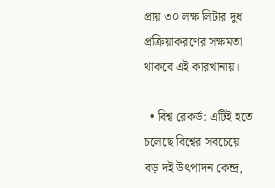প্রায় ৩০ লক্ষ লিটার দুধ প্রক্রিয়াকরণের সক্ষমতা থাকবে এই কারখানায়।

  • বিশ্ব রেকর্ড: এটিই হতে চলেছে বিশ্বের সবচেয়ে বড় দই উৎপাদন কেন্দ্র,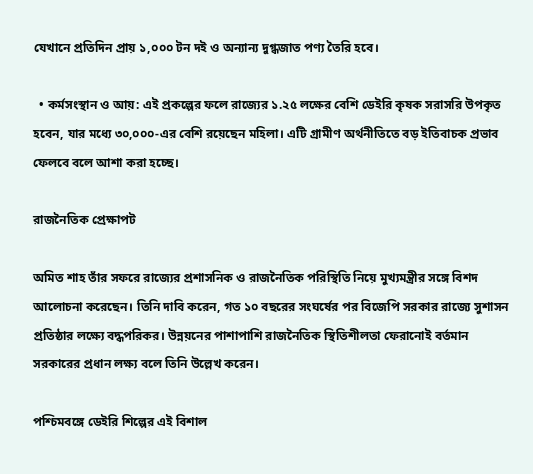যেখানে প্রতিদিন প্রায় ১,০০০ টন দই ও অন্যান্য দুগ্ধজাত পণ্য তৈরি হবে।

  • কর্মসংস্থান ও আয়: এই প্রকল্পের ফলে রাজ্যের ১.২৫ লক্ষের বেশি ডেইরি কৃষক সরাসরি উপকৃত হবেন, যার মধ্যে ৩০,০০০-এর বেশি রয়েছেন মহিলা। এটি গ্রামীণ অর্থনীতিতে বড় ইতিবাচক প্রভাব ফেলবে বলে আশা করা হচ্ছে।

রাজনৈতিক প্রেক্ষাপট

অমিত শাহ তাঁর সফরে রাজ্যের প্রশাসনিক ও রাজনৈতিক পরিস্থিতি নিয়ে মুখ্যমন্ত্রীর সঙ্গে বিশদ আলোচনা করেছেন। তিনি দাবি করেন, গত ১০ বছরের সংঘর্ষের পর বিজেপি সরকার রাজ্যে সুশাসন প্রতিষ্ঠার লক্ষ্যে বদ্ধপরিকর। উন্নয়নের পাশাপাশি রাজনৈতিক স্থিতিশীলতা ফেরানোই বর্তমান সরকারের প্রধান লক্ষ্য বলে তিনি উল্লেখ করেন।

পশ্চিমবঙ্গে ডেইরি শিল্পের এই বিশাল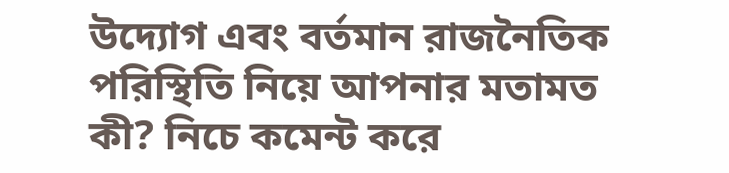উদ্যোগ এবং বর্তমান রাজনৈতিক পরিস্থিতি নিয়ে আপনার মতামত কী? নিচে কমেন্ট করে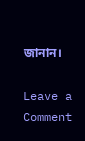জানান।

Leave a Comment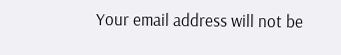Your email address will not be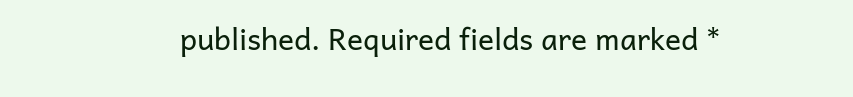published. Required fields are marked *